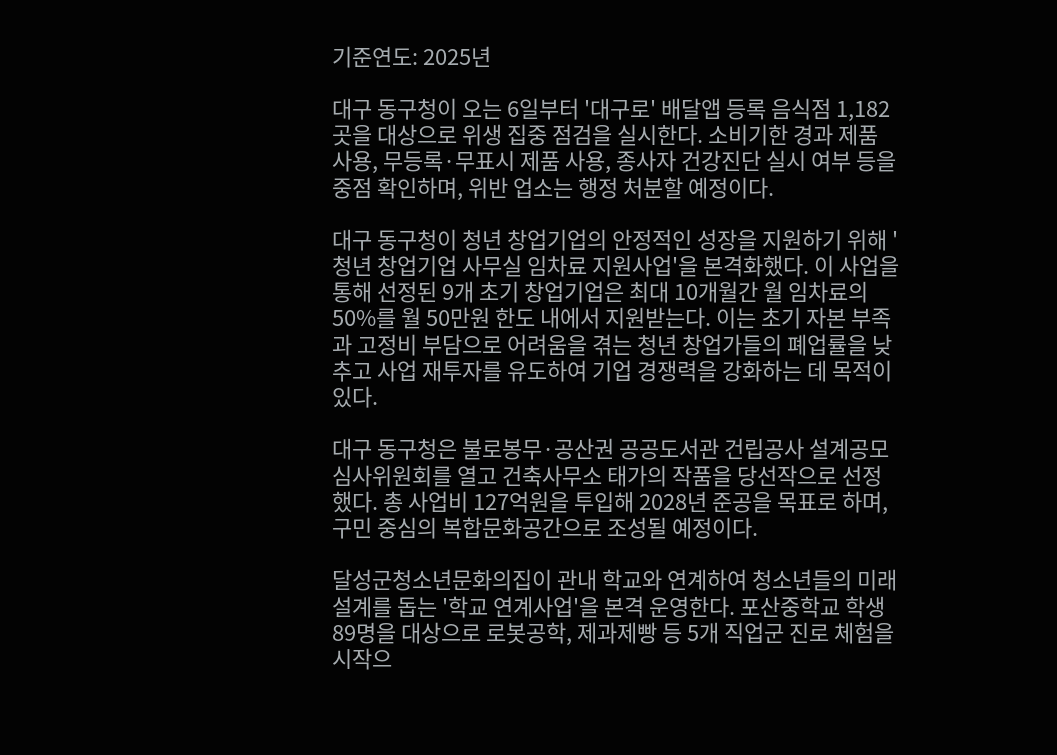기준연도: 2025년

대구 동구청이 오는 6일부터 '대구로' 배달앱 등록 음식점 1,182곳을 대상으로 위생 집중 점검을 실시한다. 소비기한 경과 제품 사용, 무등록·무표시 제품 사용, 종사자 건강진단 실시 여부 등을 중점 확인하며, 위반 업소는 행정 처분할 예정이다.

대구 동구청이 청년 창업기업의 안정적인 성장을 지원하기 위해 '청년 창업기업 사무실 임차료 지원사업'을 본격화했다. 이 사업을 통해 선정된 9개 초기 창업기업은 최대 10개월간 월 임차료의 50%를 월 50만원 한도 내에서 지원받는다. 이는 초기 자본 부족과 고정비 부담으로 어려움을 겪는 청년 창업가들의 폐업률을 낮추고 사업 재투자를 유도하여 기업 경쟁력을 강화하는 데 목적이 있다.

대구 동구청은 불로봉무·공산권 공공도서관 건립공사 설계공모 심사위원회를 열고 건축사무소 태가의 작품을 당선작으로 선정했다. 총 사업비 127억원을 투입해 2028년 준공을 목표로 하며, 구민 중심의 복합문화공간으로 조성될 예정이다.

달성군청소년문화의집이 관내 학교와 연계하여 청소년들의 미래 설계를 돕는 '학교 연계사업'을 본격 운영한다. 포산중학교 학생 89명을 대상으로 로봇공학, 제과제빵 등 5개 직업군 진로 체험을 시작으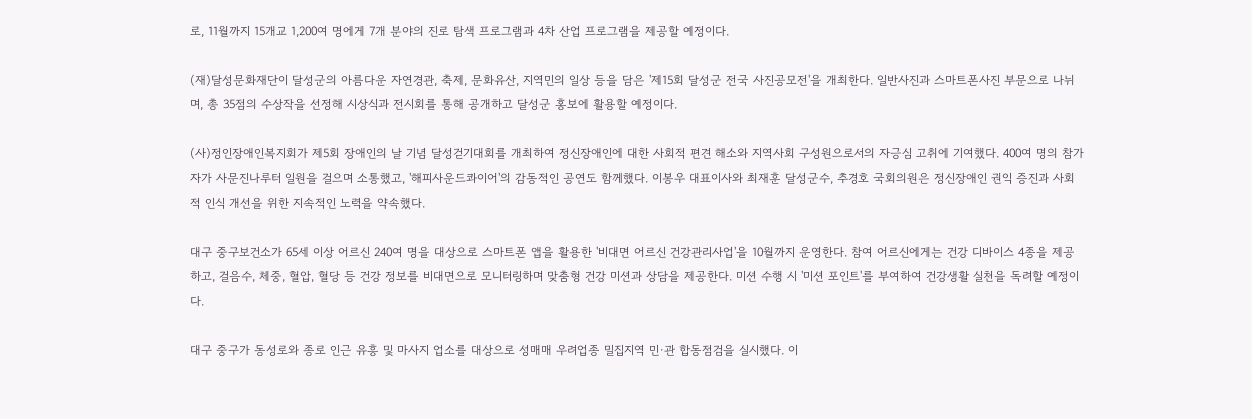로, 11월까지 15개교 1,200여 명에게 7개 분야의 진로 탐색 프로그램과 4차 산업 프로그램을 제공할 예정이다.

(재)달성문화재단이 달성군의 아름다운 자연경관, 축제, 문화유산, 지역민의 일상 등을 담은 '제15회 달성군 전국 사진공모전'을 개최한다. 일반사진과 스마트폰사진 부문으로 나뉘며, 총 35점의 수상작을 선정해 시상식과 전시회를 통해 공개하고 달성군 홍보에 활용할 예정이다.

(사)정인장애인복지회가 제5회 장애인의 날 기념 달성걷기대회를 개최하여 정신장애인에 대한 사회적 편견 해소와 지역사회 구성원으로서의 자긍심 고취에 기여했다. 400여 명의 참가자가 사문진나루터 일원을 걸으며 소통했고, '해피사운드콰이어'의 감동적인 공연도 함께했다. 이봉우 대표이사와 최재훈 달성군수, 추경호 국회의원은 정신장애인 권익 증진과 사회적 인식 개선을 위한 지속적인 노력을 약속했다.

대구 중구보건소가 65세 이상 어르신 240여 명을 대상으로 스마트폰 앱을 활용한 '비대면 어르신 건강관리사업'을 10월까지 운영한다. 참여 어르신에게는 건강 디바이스 4종을 제공하고, 걸음수, 체중, 혈압, 혈당 등 건강 정보를 비대면으로 모니터링하며 맞춤형 건강 미션과 상담을 제공한다. 미션 수행 시 '미션 포인트'를 부여하여 건강생활 실천을 독려할 예정이다.

대구 중구가 동성로와 종로 인근 유흥 및 마사지 업소를 대상으로 성매매 우려업종 밀집지역 민·관 합동점검을 실시했다. 이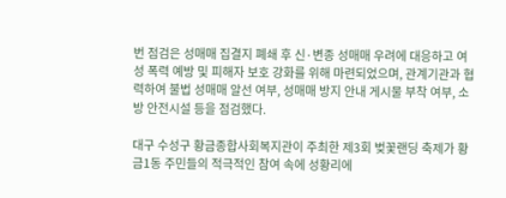번 점검은 성매매 집결지 폐쇄 후 신·변종 성매매 우려에 대응하고 여성 폭력 예방 및 피해자 보호 강화를 위해 마련되었으며, 관계기관과 협력하여 불법 성매매 알선 여부, 성매매 방지 안내 게시물 부착 여부, 소방 안전시설 등을 점검했다.

대구 수성구 황금종합사회복지관이 주최한 제3회 벚꽃랜딩 축제가 황금1동 주민들의 적극적인 참여 속에 성황리에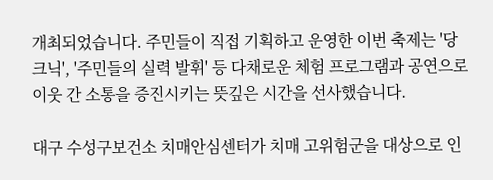개최되었습니다. 주민들이 직접 기획하고 운영한 이번 축제는 '당크닉', '주민들의 실력 발휘' 등 다채로운 체험 프로그램과 공연으로 이웃 간 소통을 증진시키는 뜻깊은 시간을 선사했습니다.

대구 수성구보건소 치매안심센터가 치매 고위험군을 대상으로 인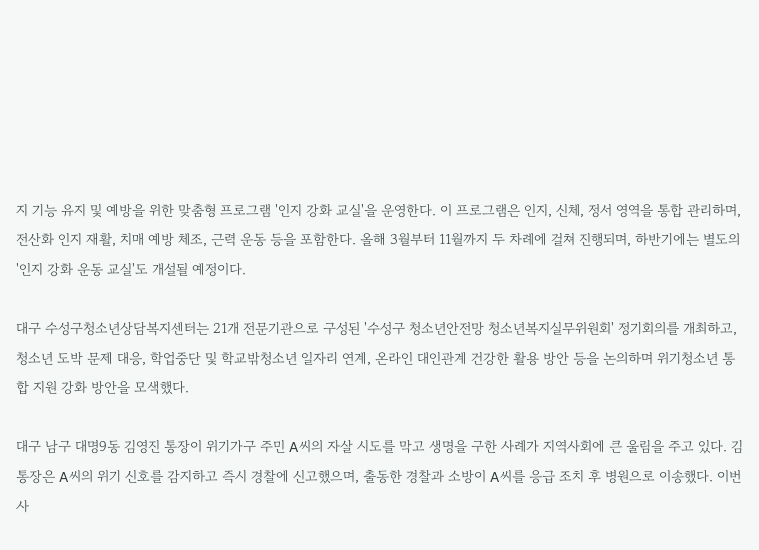지 기능 유지 및 예방을 위한 맞춤형 프로그램 '인지 강화 교실'을 운영한다. 이 프로그램은 인지, 신체, 정서 영역을 통합 관리하며, 전산화 인지 재활, 치매 예방 체조, 근력 운동 등을 포함한다. 올해 3월부터 11월까지 두 차례에 걸쳐 진행되며, 하반기에는 별도의 '인지 강화 운동 교실'도 개설될 예정이다.

대구 수성구청소년상담복지센터는 21개 전문기관으로 구성된 '수성구 청소년안전망 청소년복지실무위원회' 정기회의를 개최하고, 청소년 도박 문제 대응, 학업중단 및 학교밖청소년 일자리 연계, 온라인 대인관계 건강한 활용 방안 등을 논의하며 위기청소년 통합 지원 강화 방안을 모색했다.

대구 남구 대명9동 김영진 통장이 위기가구 주민 A씨의 자살 시도를 막고 생명을 구한 사례가 지역사회에 큰 울림을 주고 있다. 김 통장은 A씨의 위기 신호를 감지하고 즉시 경찰에 신고했으며, 출동한 경찰과 소방이 A씨를 응급 조치 후 병원으로 이송했다. 이번 사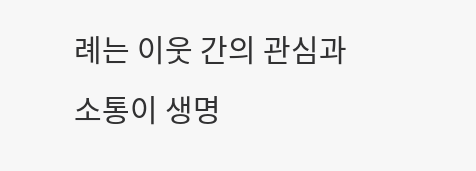례는 이웃 간의 관심과 소통이 생명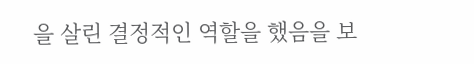을 살린 결정적인 역할을 했음을 보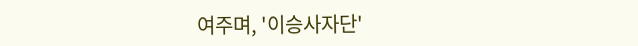여주며, '이승사자단'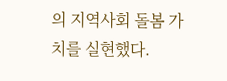의 지역사회 돌봄 가치를 실현했다.